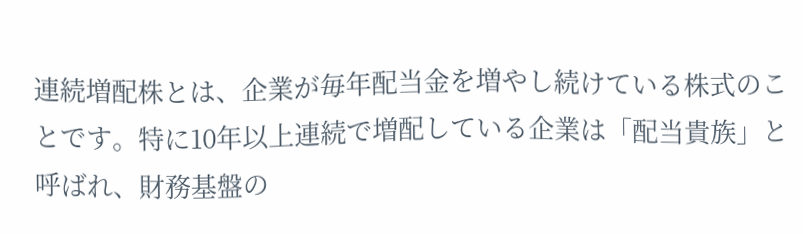連続増配株とは、企業が毎年配当金を増やし続けている株式のことです。特に10年以上連続で増配している企業は「配当貴族」と呼ばれ、財務基盤の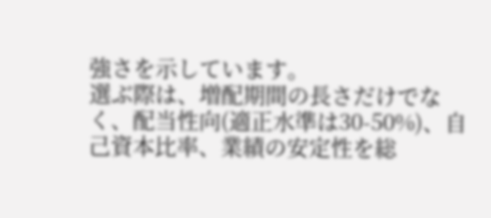強さを示しています。
選ぶ際は、増配期間の長さだけでなく、配当性向(適正水準は30-50%)、自己資本比率、業績の安定性を総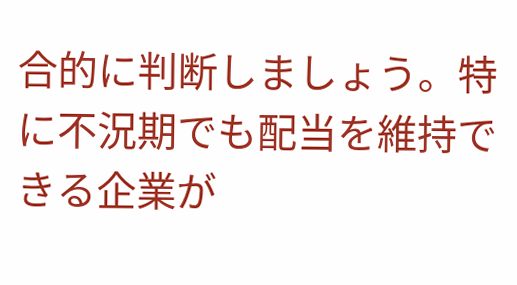合的に判断しましょう。特に不況期でも配当を維持できる企業が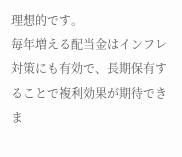理想的です。
毎年増える配当金はインフレ対策にも有効で、長期保有することで複利効果が期待できま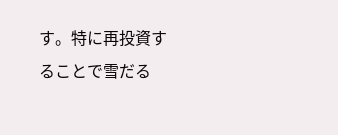す。特に再投資することで雪だる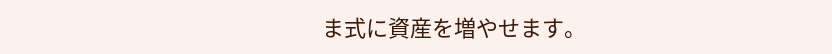ま式に資産を増やせます。